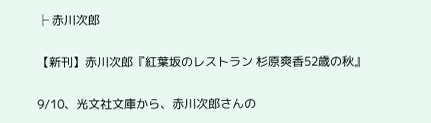├ 赤川次郎

【新刊】赤川次郎『紅葉坂のレストラン 杉原爽香52歳の秋』

9/10、光文社文庫から、赤川次郎さんの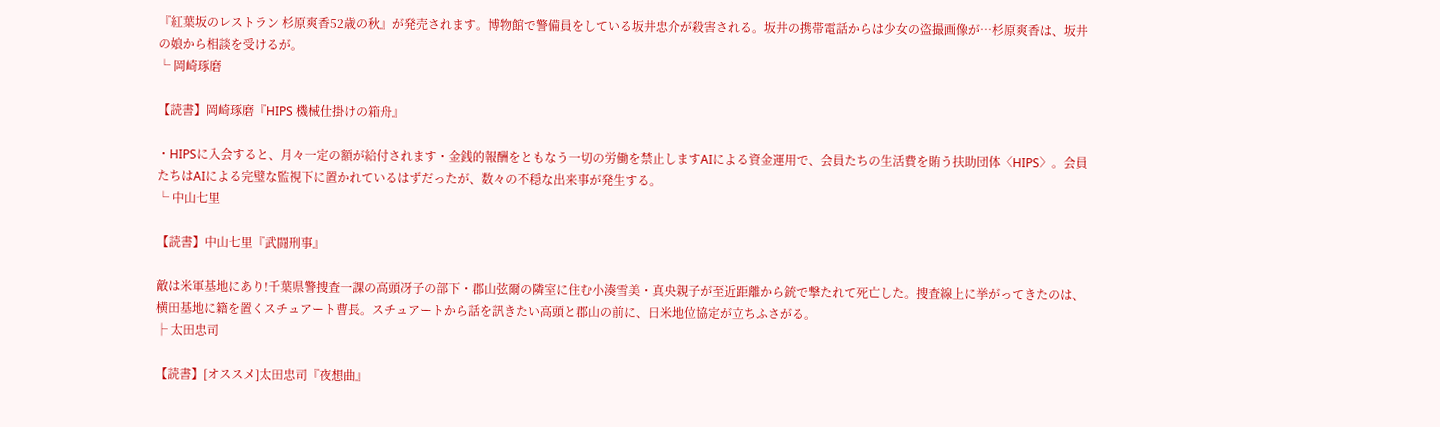『紅葉坂のレストラン 杉原爽香52歳の秋』が発売されます。博物館で警備員をしている坂井忠介が殺害される。坂井の携帯電話からは少女の盗撮画像が…杉原爽香は、坂井の娘から相談を受けるが。
└ 岡崎琢磨

【読書】岡崎琢磨『HIPS 機械仕掛けの箱舟』

・HIPSに入会すると、月々一定の額が給付されます・金銭的報酬をともなう一切の労働を禁止しますAIによる資金運用で、会員たちの生活費を賄う扶助団体〈HIPS〉。会員たちはAIによる完璧な監視下に置かれているはずだったが、数々の不穏な出来事が発生する。
└ 中山七里

【読書】中山七里『武闘刑事』

敵は米軍基地にあり!千葉県警捜査一課の高頭冴子の部下・郡山弦爾の隣室に住む小湊雪美・真央親子が至近距離から銃で撃たれて死亡した。捜査線上に挙がってきたのは、横田基地に籍を置くスチュアート曹長。スチュアートから話を訊きたい高頭と郡山の前に、日米地位協定が立ちふさがる。
├ 太田忠司

【読書】[オススメ]太田忠司『夜想曲』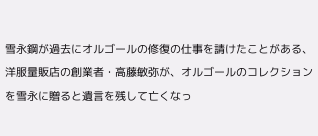雪永鋼が過去にオルゴールの修復の仕事を請けたことがある、洋服量販店の創業者・高藤敏弥が、オルゴールのコレクションを雪永に贈ると遺言を残して亡くなっ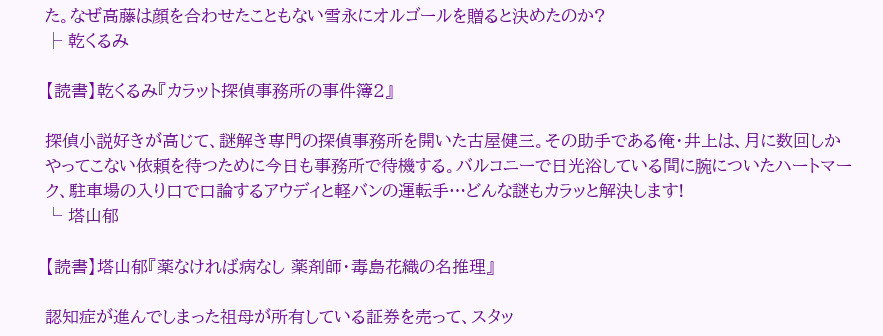た。なぜ高藤は顔を合わせたこともない雪永にオルゴールを贈ると決めたのか?
├ 乾くるみ

【読書】乾くるみ『カラット探偵事務所の事件簿2』

探偵小説好きが高じて、謎解き専門の探偵事務所を開いた古屋健三。その助手である俺・井上は、月に数回しかやってこない依頼を待つために今日も事務所で待機する。バルコニーで日光浴している間に腕についたハートマーク、駐車場の入り口で口論するアウディと軽バンの運転手…どんな謎もカラッと解決します!
└ 塔山郁

【読書】塔山郁『薬なければ病なし 薬剤師・毒島花織の名推理』

認知症が進んでしまった祖母が所有している証券を売って、スタッ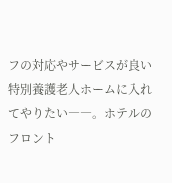フの対応やサービスが良い特別養護老人ホームに入れてやりたい――。ホテルのフロント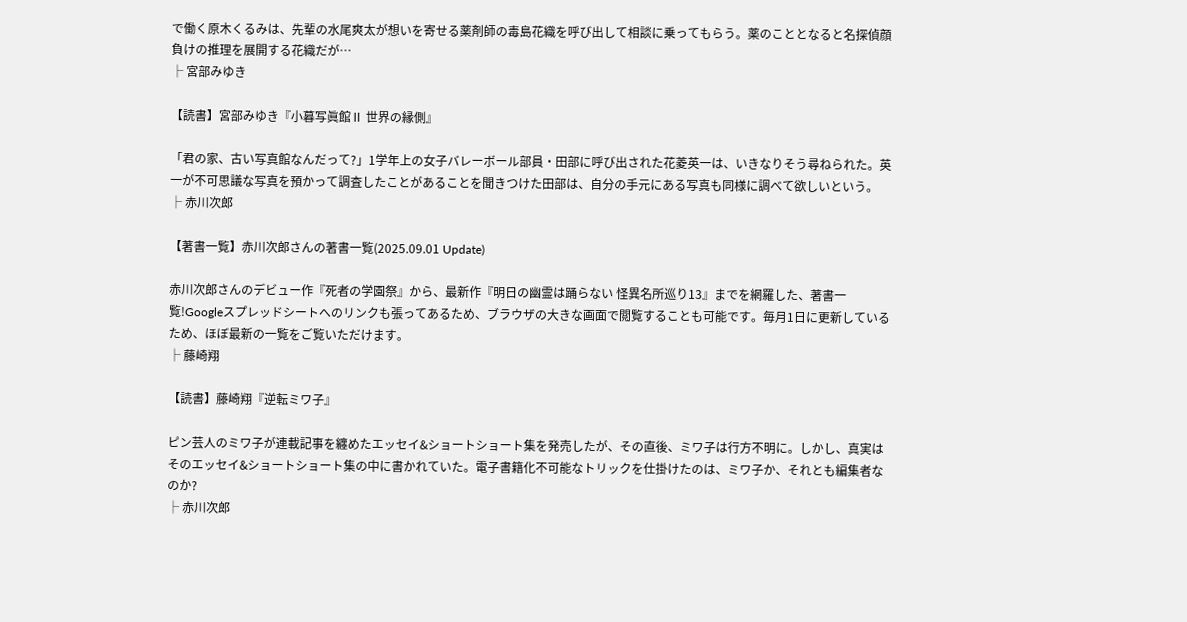で働く原木くるみは、先輩の水尾爽太が想いを寄せる薬剤師の毒島花織を呼び出して相談に乗ってもらう。薬のこととなると名探偵顔負けの推理を展開する花織だが…
├ 宮部みゆき

【読書】宮部みゆき『小暮写眞館Ⅱ 世界の縁側』

「君の家、古い写真館なんだって?」1学年上の女子バレーボール部員・田部に呼び出された花菱英一は、いきなりそう尋ねられた。英一が不可思議な写真を預かって調査したことがあることを聞きつけた田部は、自分の手元にある写真も同様に調べて欲しいという。
├ 赤川次郎

【著書一覧】赤川次郎さんの著書一覧(2025.09.01 Update)

赤川次郎さんのデビュー作『死者の学園祭』から、最新作『明日の幽霊は踊らない 怪異名所巡り13』までを網羅した、著書一覧!Googleスプレッドシートへのリンクも張ってあるため、ブラウザの大きな画面で閲覧することも可能です。毎月1日に更新しているため、ほぼ最新の一覧をご覧いただけます。
├ 藤崎翔

【読書】藤崎翔『逆転ミワ子』

ピン芸人のミワ子が連載記事を纏めたエッセイ&ショートショート集を発売したが、その直後、ミワ子は行方不明に。しかし、真実はそのエッセイ&ショートショート集の中に書かれていた。電子書籍化不可能なトリックを仕掛けたのは、ミワ子か、それとも編集者なのか?
├ 赤川次郎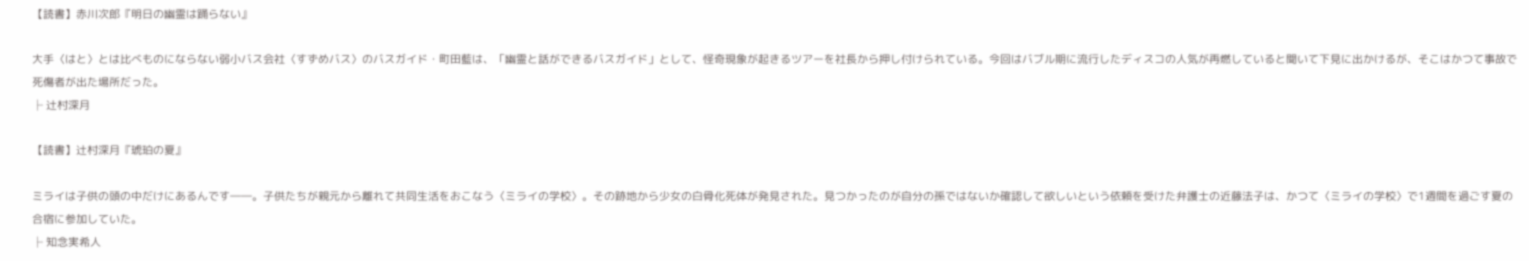【読書】赤川次郎『明日の幽霊は踊らない』

大手〈はと〉とは比べものにならない弱小バス会社〈すずめバス〉のバスガイド・町田藍は、「幽霊と話ができるバスガイド」として、怪奇現象が起きるツアーを社長から押し付けられている。今回はバブル期に流行したディスコの人気が再燃していると聞いて下見に出かけるが、そこはかつて事故で死傷者が出た場所だった。
├ 辻村深月

【読書】辻村深月『琥珀の夏』

ミライは子供の頭の中だけにあるんです――。子供たちが親元から離れて共同生活をおこなう〈ミライの学校〉。その跡地から少女の白骨化死体が発見された。見つかったのが自分の孫ではないか確認して欲しいという依頼を受けた弁護士の近藤法子は、かつて〈ミライの学校〉で1週間を過ごす夏の合宿に参加していた。
├ 知念実希人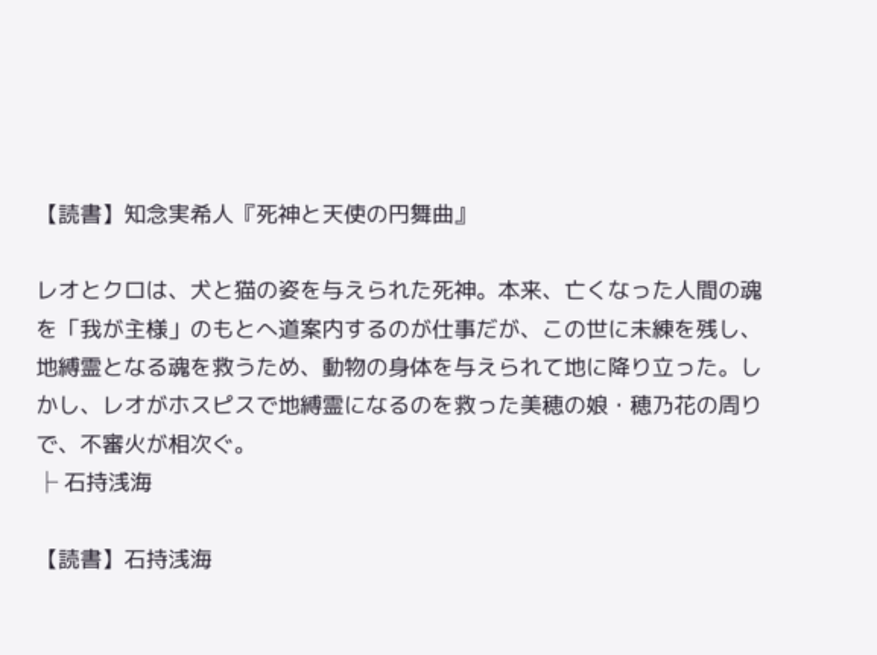【読書】知念実希人『死神と天使の円舞曲』

レオとクロは、犬と猫の姿を与えられた死神。本来、亡くなった人間の魂を「我が主様」のもとへ道案内するのが仕事だが、この世に未練を残し、地縛霊となる魂を救うため、動物の身体を与えられて地に降り立った。しかし、レオがホスピスで地縛霊になるのを救った美穂の娘・穂乃花の周りで、不審火が相次ぐ。
├ 石持浅海

【読書】石持浅海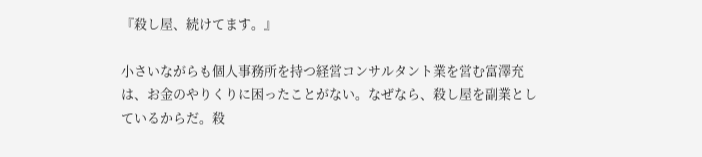『殺し屋、続けてます。』

小さいながらも個人事務所を持つ経営コンサルタント業を営む富澤充は、お金のやりくりに困ったことがない。なぜなら、殺し屋を副業としているからだ。殺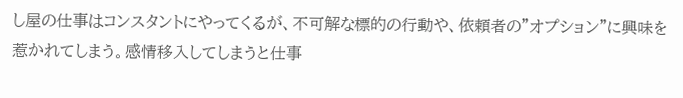し屋の仕事はコンスタントにやってくるが、不可解な標的の行動や、依頼者の"オプション"に興味を惹かれてしまう。感情移入してしまうと仕事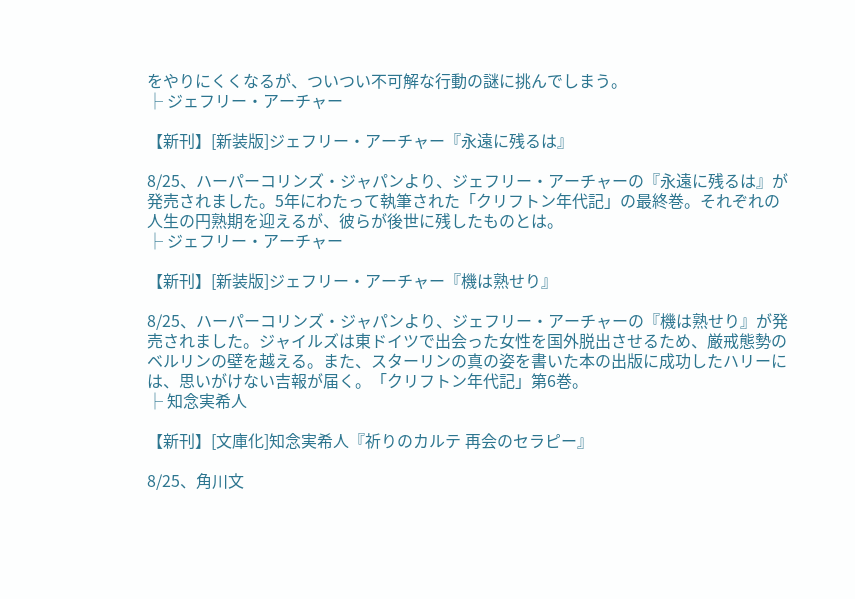をやりにくくなるが、ついつい不可解な行動の謎に挑んでしまう。
├ ジェフリー・アーチャー

【新刊】[新装版]ジェフリー・アーチャー『永遠に残るは』

8/25、ハーパーコリンズ・ジャパンより、ジェフリー・アーチャーの『永遠に残るは』が発売されました。5年にわたって執筆された「クリフトン年代記」の最終巻。それぞれの人生の円熟期を迎えるが、彼らが後世に残したものとは。
├ ジェフリー・アーチャー

【新刊】[新装版]ジェフリー・アーチャー『機は熟せり』

8/25、ハーパーコリンズ・ジャパンより、ジェフリー・アーチャーの『機は熟せり』が発売されました。ジャイルズは東ドイツで出会った女性を国外脱出させるため、厳戒態勢のベルリンの壁を越える。また、スターリンの真の姿を書いた本の出版に成功したハリーには、思いがけない吉報が届く。「クリフトン年代記」第6巻。
├ 知念実希人

【新刊】[文庫化]知念実希人『祈りのカルテ 再会のセラピー』

8/25、角川文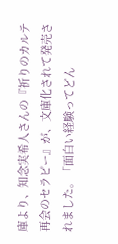庫より、知念実希人さんの『祈りのカルテ 再会のセラピー』が、文庫化されて発売されました。「面白い経験ってどん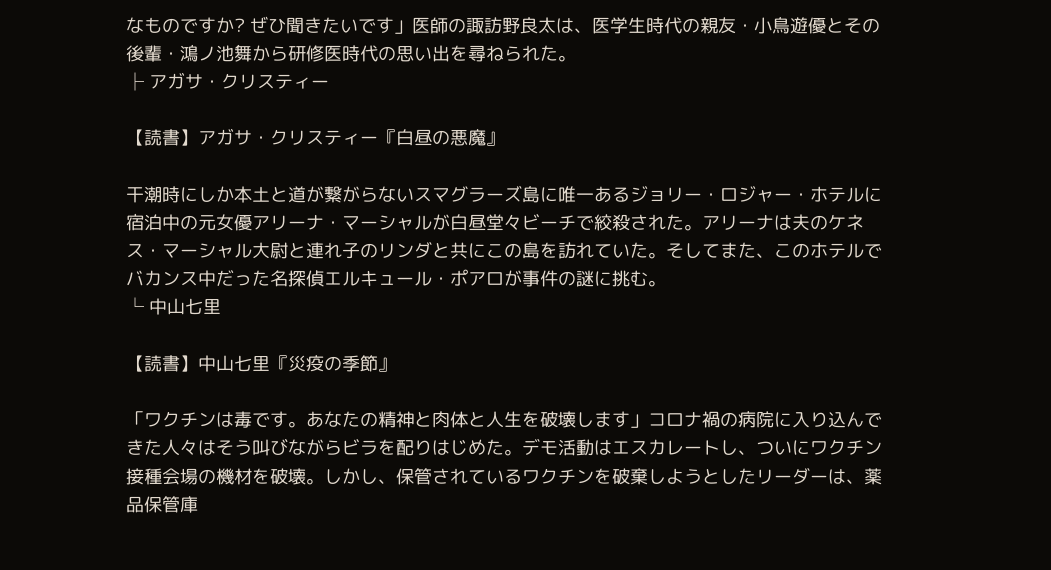なものですか? ぜひ聞きたいです」医師の諏訪野良太は、医学生時代の親友・小鳥遊優とその後輩・鴻ノ池舞から研修医時代の思い出を尋ねられた。
├ アガサ・クリスティー

【読書】アガサ・クリスティー『白昼の悪魔』

干潮時にしか本土と道が繋がらないスマグラーズ島に唯一あるジョリー・ロジャー・ホテルに宿泊中の元女優アリーナ・マーシャルが白昼堂々ビーチで絞殺された。アリーナは夫のケネス・マーシャル大尉と連れ子のリンダと共にこの島を訪れていた。そしてまた、このホテルでバカンス中だった名探偵エルキュール・ポアロが事件の謎に挑む。
└ 中山七里

【読書】中山七里『災疫の季節』

「ワクチンは毒です。あなたの精神と肉体と人生を破壊します」コロナ禍の病院に入り込んできた人々はそう叫びながらビラを配りはじめた。デモ活動はエスカレートし、ついにワクチン接種会場の機材を破壊。しかし、保管されているワクチンを破棄しようとしたリーダーは、薬品保管庫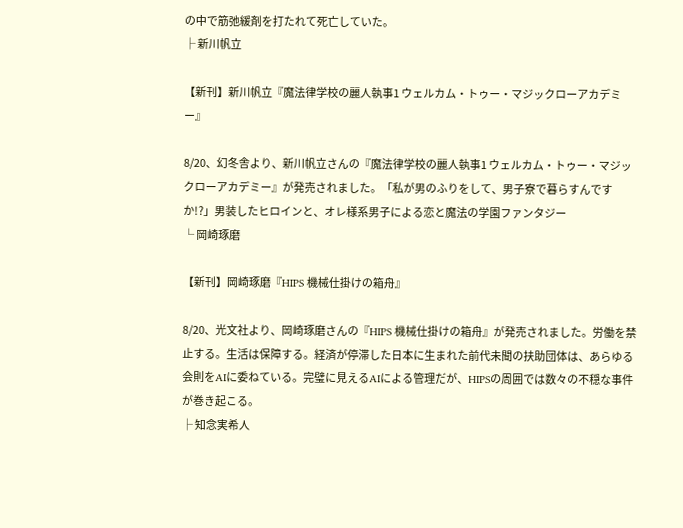の中で筋弛緩剤を打たれて死亡していた。
├ 新川帆立

【新刊】新川帆立『魔法律学校の麗人執事1 ウェルカム・トゥー・マジックローアカデミー』

8/20、幻冬舎より、新川帆立さんの『魔法律学校の麗人執事1 ウェルカム・トゥー・マジックローアカデミー』が発売されました。「私が男のふりをして、男子寮で暮らすんですか!?」男装したヒロインと、オレ様系男子による恋と魔法の学園ファンタジー
└ 岡崎琢磨

【新刊】岡崎琢磨『HIPS 機械仕掛けの箱舟』

8/20、光文社より、岡崎琢磨さんの『HIPS 機械仕掛けの箱舟』が発売されました。労働を禁止する。生活は保障する。経済が停滞した日本に生まれた前代未聞の扶助団体は、あらゆる会則をAIに委ねている。完璧に見えるAIによる管理だが、HIPSの周囲では数々の不穏な事件が巻き起こる。
├ 知念実希人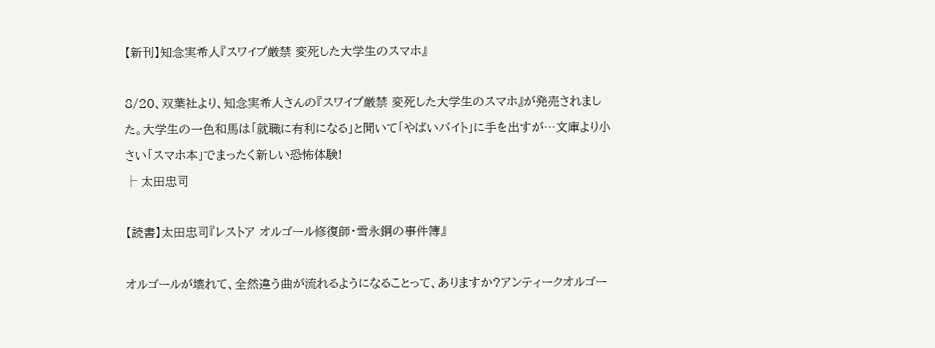【新刊】知念実希人『スワイプ厳禁 変死した大学生のスマホ』

8/20、双葉社より、知念実希人さんの『スワイプ厳禁 変死した大学生のスマホ』が発売されました。大学生の一色和馬は「就職に有利になる」と聞いて「やばいバイト」に手を出すが…文庫より小さい「スマホ本」でまったく新しい恐怖体験!
├ 太田忠司

【読書】太田忠司『レストア オルゴール修復師・雪永鋼の事件簿』

オルゴールが壊れて、全然違う曲が流れるようになることって、ありますか?アンティークオルゴー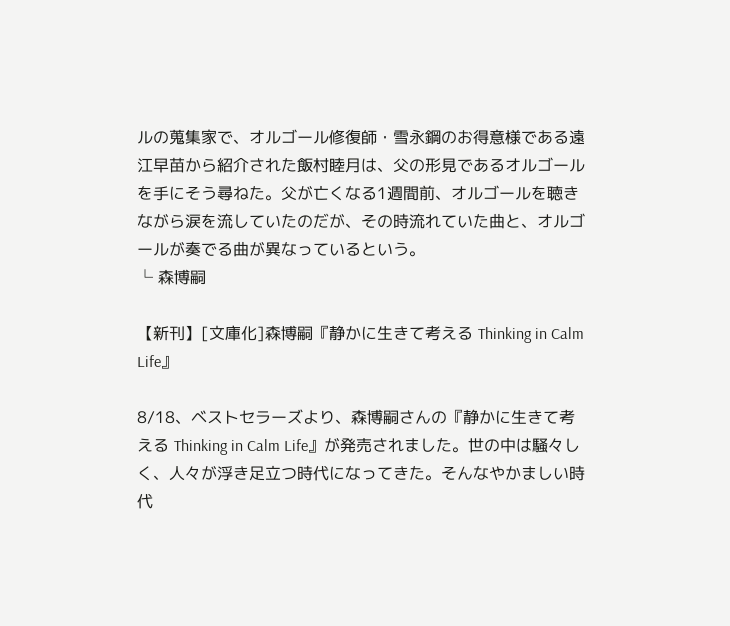ルの蒐集家で、オルゴール修復師・雪永鋼のお得意様である遠江早苗から紹介された飯村睦月は、父の形見であるオルゴールを手にそう尋ねた。父が亡くなる1週間前、オルゴールを聴きながら涙を流していたのだが、その時流れていた曲と、オルゴールが奏でる曲が異なっているという。
└ 森博嗣

【新刊】[文庫化]森博嗣『静かに生きて考える Thinking in Calm Life』

8/18、ベストセラーズより、森博嗣さんの『静かに生きて考える Thinking in Calm Life』が発売されました。世の中は騒々しく、人々が浮き足立つ時代になってきた。そんなやかましい時代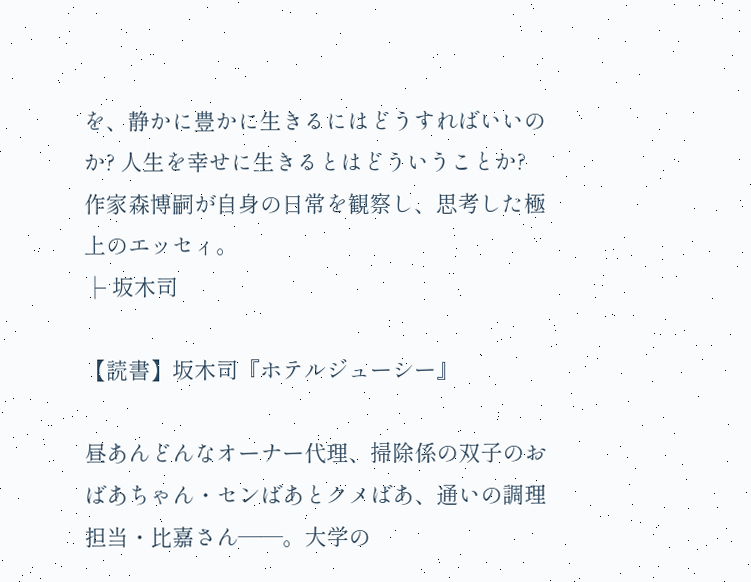を、静かに豊かに生きるにはどうすればいいのか? 人生を幸せに生きるとはどういうことか?作家森博嗣が自身の日常を観察し、思考した極上のエッセィ。
├ 坂木司

【読書】坂木司『ホテルジューシー』

昼あんどんなオーナー代理、掃除係の双子のおばあちゃん・センばあとクメばあ、通いの調理担当・比嘉さん――。大学の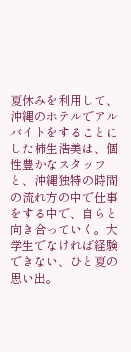夏休みを利用して、沖縄のホテルでアルバイトをすることにした柿生浩美は、個性豊かなスタッフと、沖縄独特の時間の流れ方の中で仕事をする中で、自らと向き合っていく。大学生でなければ経験できない、ひと夏の思い出。